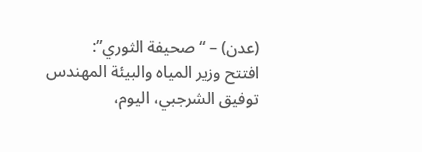(عدن) – “صحيفة الثوري”:
افتتح وزير المياه والبيئة المهندس توفيق الشرجبي، اليوم،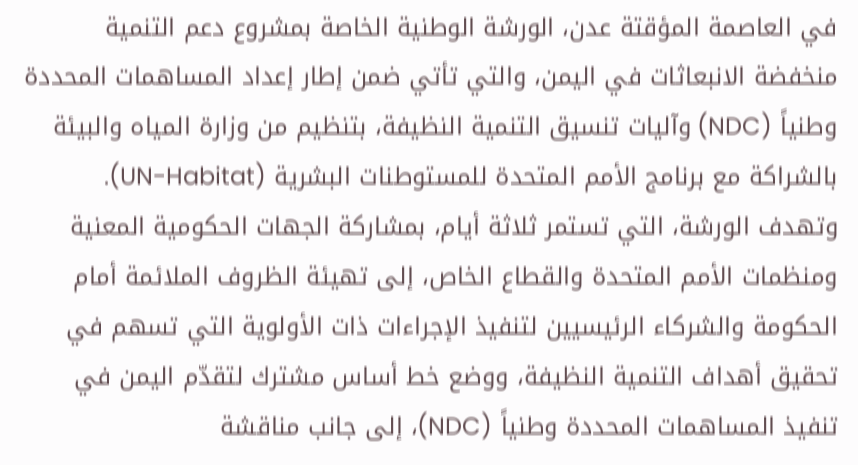في العاصمة المؤقتة عدن، الورشة الوطنية الخاصة بمشروع دعم التنمية منخفضة الانبعاثات في اليمن، والتي تأتي ضمن إطار إعداد المساهمات المحددة وطنياً (NDC) وآليات تنسيق التنمية النظيفة، بتنظيم من وزارة المياه والبيئة بالشراكة مع برنامج الأمم المتحدة للمستوطنات البشرية (UN-Habitat).
وتهدف الورشة، التي تستمر ثلاثة أيام، بمشاركة الجهات الحكومية المعنية ومنظمات الأمم المتحدة والقطاع الخاص، إلى تهيئة الظروف الملائمة أمام الحكومة والشركاء الرئيسيين لتنفيذ الإجراءات ذات الأولوية التي تسهم في تحقيق أهداف التنمية النظيفة، ووضع خط أساس مشترك لتقدّم اليمن في تنفيذ المساهمات المحددة وطنياً (NDC)، إلى جانب مناقشة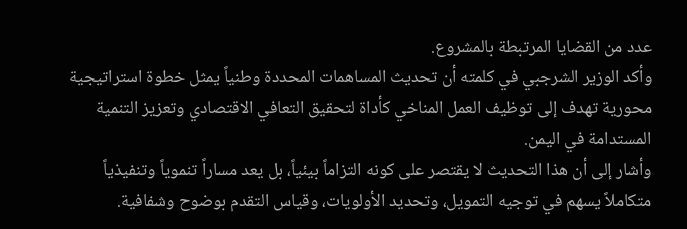عدد من القضايا المرتبطة بالمشروع.
وأكد الوزير الشرجبي في كلمته أن تحديث المساهمات المحددة وطنياً يمثل خطوة استراتيجية محورية تهدف إلى توظيف العمل المناخي كأداة لتحقيق التعافي الاقتصادي وتعزيز التنمية المستدامة في اليمن.
وأشار إلى أن هذا التحديث لا يقتصر على كونه التزاماً بيئياً، بل يعد مساراً تنموياً وتنفيذياً متكاملاً يسهم في توجيه التمويل، وتحديد الأولويات، وقياس التقدم بوضوح وشفافية.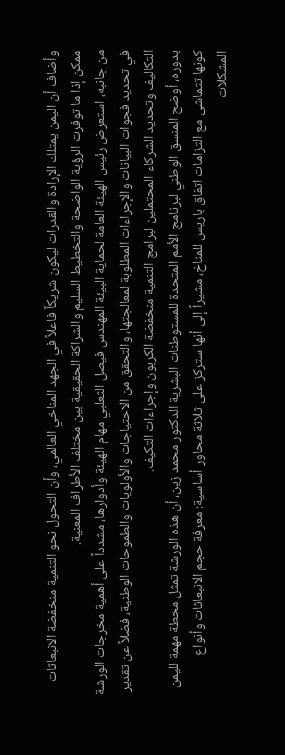وأضاف أن اليمن يمتلك الإرادة والقدرات ليكون شريكاً فاعلاً في الجهد المناخي العالمي، وأن التحول نحو التنمية منخفضة الانبعاثات ممكن إذا ما توفرت الرؤية الواضحة والتخطيط السليم والشراكة الحقيقية بين مختلف الأطراف المعنية.
من جانبه، استعرض رئيس الهيئة العامة لحماية البيئة المهندس فيصل الثعلبي مهام الهيئة وأدوارها، مشدداً على أهمية مخرجات الورشة في تحديد فجوات البيانات والإجراءات المطلوبة لمعالجتها، والتحقق من الاحتياجات والأولويات والطموحات الوطنية، فضلاً عن تقدير التكاليف وتحديد الشركاء المحتملين لبرامج التنمية منخفضة الكربون وإجراءات التكيف.
بدوره، أوضح المنسق الوطني لبرنامج الأمم المتحدة للمستوطنات البشرية الدكتور محمد زين، أن هذه الورشة تمثل محطة مهمة لليمن كونها تتماشى مع التزامات اتفاق باريس للمناخ، مشيراً إلى أنها ستركز على ثلاثة محاور أساسية: معرفة حجم الانبعاثات وأنواع المشكلات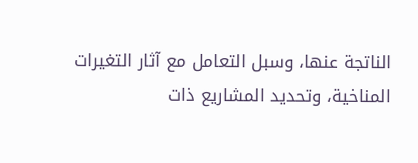الناتجة عنها، وسبل التعامل مع آثار التغيرات المناخية، وتحديد المشاريع ذات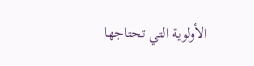الأولوية التي تحتاجها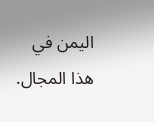اليمن في هذا المجال.